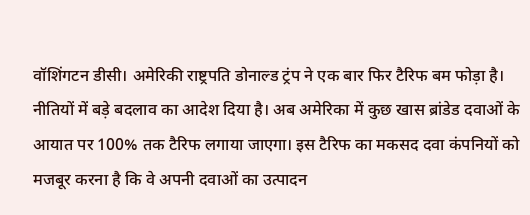वॉशिंगटन डीसी। अमेरिकी राष्ट्रपति डोनाल्ड ट्रंप ने एक बार फिर टैरिफ बम फोड़ा है। नीतियों में बड़े बदलाव का आदेश दिया है। अब अमेरिका में कुछ खास ब्रांडेड दवाओं के आयात पर 100% तक टैरिफ लगाया जाएगा। इस टैरिफ का मकसद दवा कंपनियों को मजबूर करना है कि वे अपनी दवाओं का उत्पादन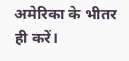अमेरिका के भीतर ही करें।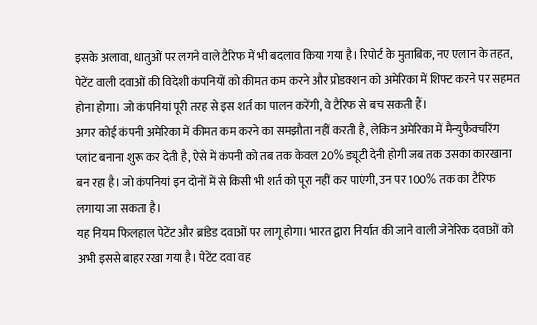इसके अलावा, धातुओं पर लगने वाले टैरिफ में भी बदलाव किया गया है। रिपोर्ट के मुताबिक, नए एलान के तहत, पेटेंट वाली दवाओं की विदेशी कंपनियों को कीमत कम करने और प्रोडक्शन को अमेरिका में शिफ्ट करने पर सहमत होना होगा। जो कंपनियां पूरी तरह से इस शर्त का पालन करेंगी, वे टैरिफ से बच सकती हैं।
अगर कोई कंपनी अमेरिका में कीमत कम करने का समझौता नहीं करती है, लेकिन अमेरिका में मैन्युफैक्चरिंग प्लांट बनाना शुरू कर देती है, ऐसे में कंपनी को तब तक केवल 20% ड्यूटी देनी होगी जब तक उसका कारखाना बन रहा है। जो कंपनियां इन दोनों में से किसी भी शर्त को पूरा नहीं कर पाएंगी, उन पर 100% तक का टैरिफ लगाया जा सकता है।
यह नियम फिलहाल पेटेंट और ब्रांडेड दवाओं पर लागू होगा। भारत द्वारा निर्यात की जाने वाली जेनेरिक दवाओं को अभी इससे बाहर रखा गया है। पेटेंट दवा वह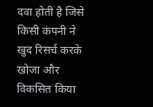दवा होती है जिसे किसी कंपनी ने खुद रिसर्च करके खोजा और विकसित किया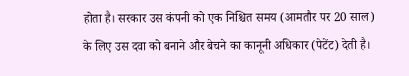होता है। सरकार उस कंपनी को एक निश्चित समय (आमतौर पर 20 साल) के लिए उस दवा को बनाने और बेचने का कानूनी अधिकार (पेटेंट) देती है।